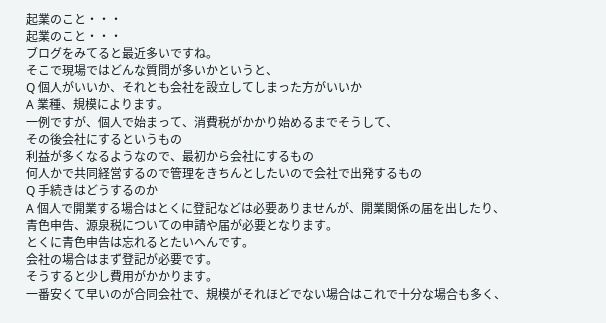起業のこと・・・
起業のこと・・・
ブログをみてると最近多いですね。
そこで現場ではどんな質問が多いかというと、
Q 個人がいいか、それとも会社を設立してしまった方がいいか
A 業種、規模によります。
一例ですが、個人で始まって、消費税がかかり始めるまでそうして、
その後会社にするというもの
利益が多くなるようなので、最初から会社にするもの
何人かで共同経営するので管理をきちんとしたいので会社で出発するもの
Q 手続きはどうするのか
A 個人で開業する場合はとくに登記などは必要ありませんが、開業関係の届を出したり、
青色申告、源泉税についての申請や届が必要となります。
とくに青色申告は忘れるとたいへんです。
会社の場合はまず登記が必要です。
そうすると少し費用がかかります。
一番安くて早いのが合同会社で、規模がそれほどでない場合はこれで十分な場合も多く、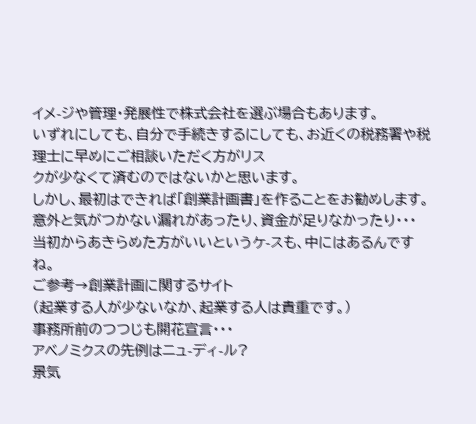イメ-ジや管理・発展性で株式会社を選ぶ場合もあります。
いずれにしても、自分で手続きするにしても、お近くの税務署や税理士に早めにご相談いただく方がリス
クが少なくて済むのではないかと思います。
しかし、最初はできれば「創業計画書」を作ることをお勧めします。
意外と気がつかない漏れがあったり、資金が足りなかったり・・・
当初からあきらめた方がいいというケ-スも、中にはあるんですね。
ご参考→創業計画に関するサイト
(起業する人が少ないなか、起業する人は貴重です。)
事務所前のつつじも開花宣言・・・
アベノミクスの先例はニュ-ディ-ル?
景気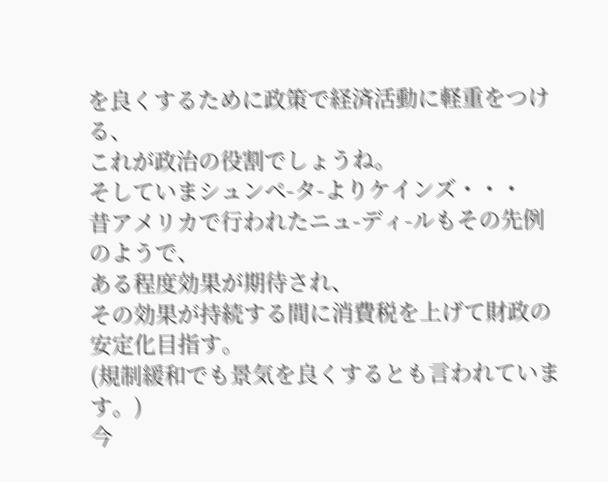を良くするために政策で経済活動に軽重をつける、
これが政治の役割でしょうね。
そしていまシュンペ-タ-よりケインズ・・・
昔アメリカで行われたニュ-ディ-ルもその先例のようで、
ある程度効果が期待され、
その効果が持続する間に消費税を上げて財政の安定化目指す。
(規制緩和でも景気を良くするとも言われています。)
今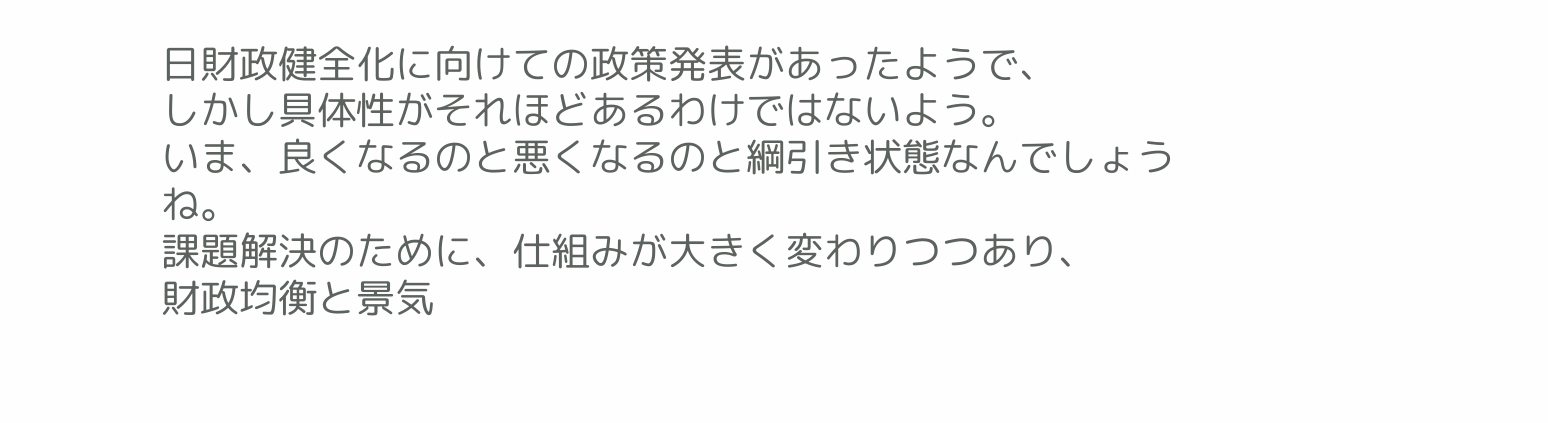日財政健全化に向けての政策発表があったようで、
しかし具体性がそれほどあるわけではないよう。
いま、良くなるのと悪くなるのと綱引き状態なんでしょうね。
課題解決のために、仕組みが大きく変わりつつあり、
財政均衡と景気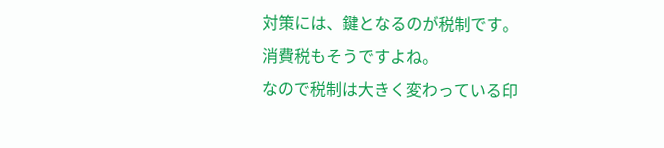対策には、鍵となるのが税制です。
消費税もそうですよね。
なので税制は大きく変わっている印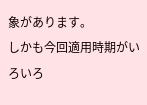象があります。
しかも今回適用時期がいろいろ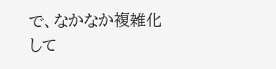で、なかなか複雑化して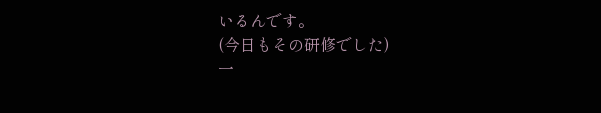いるんです。
(今日もその研修でした)
一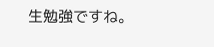生勉強ですね。